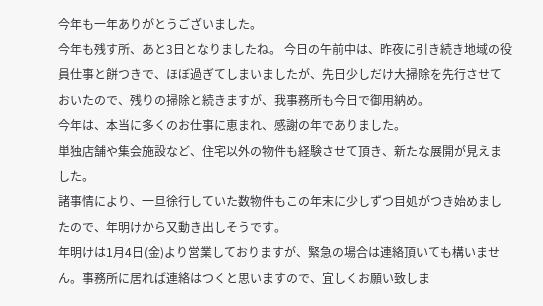今年も一年ありがとうございました。
今年も残す所、あと3日となりましたね。 今日の午前中は、昨夜に引き続き地域の役員仕事と餅つきで、ほぼ過ぎてしまいましたが、先日少しだけ大掃除を先行させておいたので、残りの掃除と続きますが、我事務所も今日で御用納め。
今年は、本当に多くのお仕事に恵まれ、感謝の年でありました。
単独店舗や集会施設など、住宅以外の物件も経験させて頂き、新たな展開が見えました。
諸事情により、一旦徐行していた数物件もこの年末に少しずつ目処がつき始めましたので、年明けから又動き出しそうです。
年明けは1月4日(金)より営業しておりますが、緊急の場合は連絡頂いても構いません。事務所に居れば連絡はつくと思いますので、宜しくお願い致しま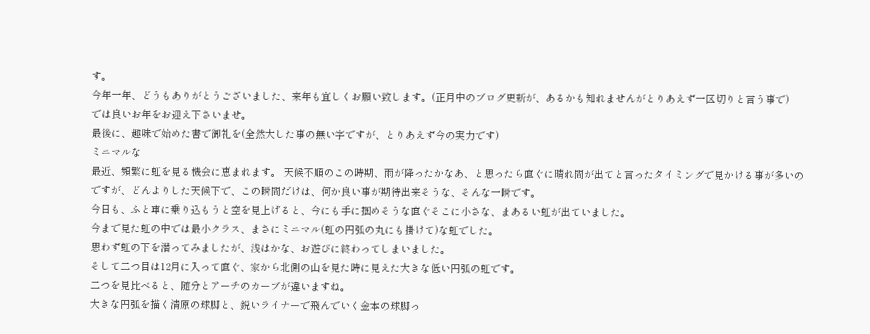す。
今年一年、どうもありがとうございました、来年も宜しくお願い致します。(正月中のブログ更新が、あるかも知れませんがとりあえず一区切りと言う事で)
では良いお年をお迎え下さいませ。
最後に、趣味で始めた書で御礼を(全然大した事の無い字ですが、とりあえず今の実力です)
ミニマルな
最近、頻繁に虹を見る機会に恵まれます。 天候不順のこの時期、雨が降ったかなあ、と思ったら直ぐに晴れ間が出てと言ったタイミングで見かける事が多いのですが、どんよりした天候下で、この瞬間だけは、何か良い事が期待出来そうな、そんな一瞬です。
今日も、ふと車に乗り込もうと空を見上げると、今にも手に掴めそうな直ぐそこに小さな、まあるい虹が出ていました。
今まで見た虹の中では最小クラス、まさにミニマル(虹の円弧の丸にも掛けて)な虹でした。
思わず虹の下を潜ってみましたが、浅はかな、お遊びに終わってしまいました。
そして二つ目は12月に入って直ぐ、家から北側の山を見た時に見えた大きな低い円弧の虹です。
二つを見比べると、随分とアーチのカーブが違いますね。
大きな円弧を描く清原の球脚と、鋭いライナーで飛んでいく金本の球脚っ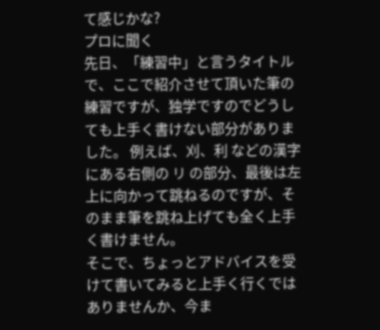て感じかな?
プロに聞く
先日、「練習中」と言うタイトルで、ここで紹介させて頂いた筆の練習ですが、独学ですのでどうしても上手く書けない部分がありました。 例えば、刈、利 などの漢字にある右側の リ の部分、最後は左上に向かって跳ねるのですが、そのまま筆を跳ね上げても全く上手く書けません。
そこで、ちょっとアドバイスを受けて書いてみると上手く行くではありませんか、今ま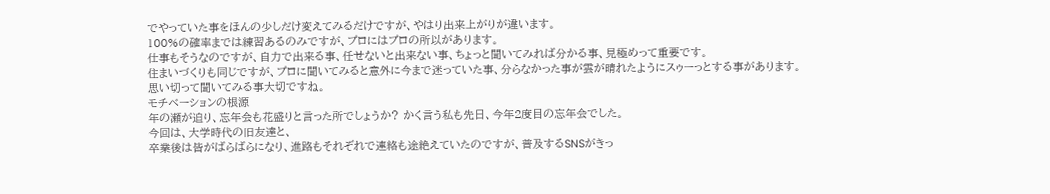でやっていた事をほんの少しだけ変えてみるだけですが、やはり出来上がりが違います。
100%の確率までは練習あるのみですが、プロにはプロの所以があります。
仕事もそうなのですが、自力で出来る事、任せないと出来ない事、ちょっと聞いてみれば分かる事、見極めって重要です。
住まいづくりも同じですが、プロに聞いてみると意外に今まで迷っていた事、分らなかった事が雲が晴れたようにスゥーっとする事があります。
思い切って聞いてみる事大切ですね。
モチベーションの根源
年の瀬が迫り、忘年会も花盛りと言った所でしょうか? かく言う私も先日、今年2度目の忘年会でした。
今回は、大学時代の旧友達と、
卒業後は皆がばらばらになり、進路もそれぞれで連絡も途絶えていたのですが、普及するSNSがきっ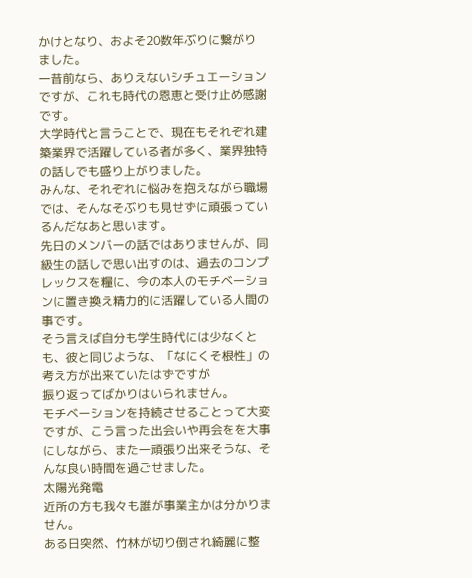かけとなり、およそ20数年ぶりに繋がりました。
一昔前なら、ありえないシチュエーションですが、これも時代の恩恵と受け止め感謝です。
大学時代と言うことで、現在もそれぞれ建築業界で活躍している者が多く、業界独特の話しでも盛り上がりました。
みんな、それぞれに悩みを抱えながら職場では、そんなそぶりも見せずに頑張っているんだなあと思います。
先日のメンバーの話ではありませんが、同級生の話しで思い出すのは、過去のコンプレックスを糧に、今の本人のモチベーションに置き換え精力的に活躍している人間の事です。
そう言えば自分も学生時代には少なくとも、彼と同じような、「なにくそ根性」の考え方が出来ていたはずですが
振り返ってばかりはいられません。
モチベーションを持続させることって大変ですが、こう言った出会いや再会をを大事にしながら、また一頑張り出来そうな、そんな良い時間を過ごせました。
太陽光発電
近所の方も我々も誰が事業主かは分かりません。
ある日突然、竹林が切り倒され綺麗に整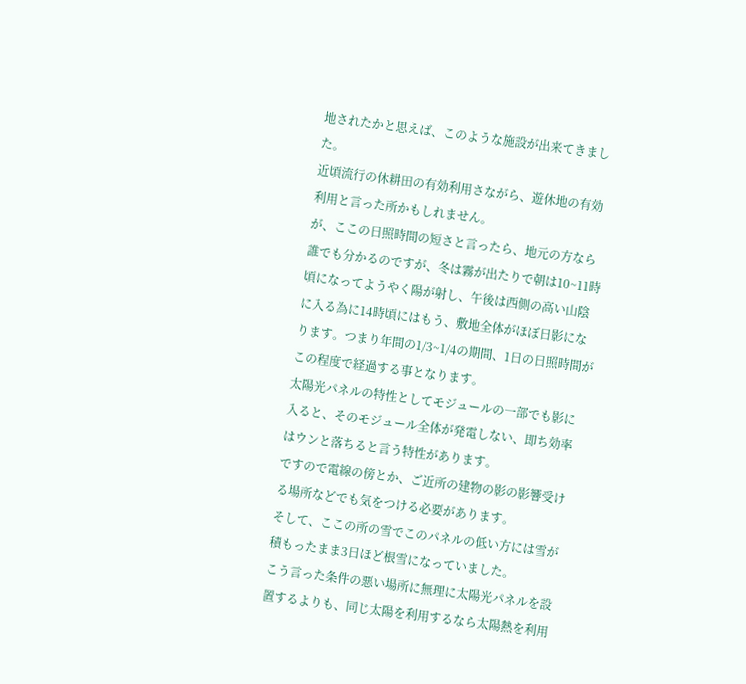地されたかと思えば、このような施設が出来てきました。
近頃流行の休耕田の有効利用さながら、遊休地の有効利用と言った所かもしれません。
が、ここの日照時間の短さと言ったら、地元の方なら誰でも分かるのですが、冬は霧が出たりで朝は10~11時頃になってようやく陽が射し、午後は西側の高い山陰に入る為に14時頃にはもう、敷地全体がほぼ日影になります。つまり年間の1/3~1/4の期間、1日の日照時間がこの程度で経過する事となります。
太陽光パネルの特性としてモジュールの一部でも影に入ると、そのモジュール全体が発電しない、即ち効率はウンと落ちると言う特性があります。
ですので電線の傍とか、ご近所の建物の影の影響受ける場所などでも気をつける必要があります。
そして、ここの所の雪でこのパネルの低い方には雪が積もったまま3日ほど根雪になっていました。
こう言った条件の悪い場所に無理に太陽光パネルを設置するよりも、同じ太陽を利用するなら太陽熱を利用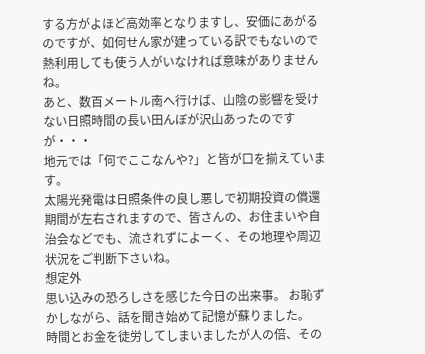する方がよほど高効率となりますし、安価にあがるのですが、如何せん家が建っている訳でもないので熱利用しても使う人がいなければ意味がありませんね。
あと、数百メートル南へ行けば、山陰の影響を受けない日照時間の長い田んぼが沢山あったのですが・・・
地元では「何でここなんや?」と皆が口を揃えています。
太陽光発電は日照条件の良し悪しで初期投資の償還期間が左右されますので、皆さんの、お住まいや自治会などでも、流されずによーく、その地理や周辺状況をご判断下さいね。
想定外
思い込みの恐ろしさを感じた今日の出来事。 お恥ずかしながら、話を聞き始めて記憶が蘇りました。
時間とお金を徒労してしまいましたが人の倍、その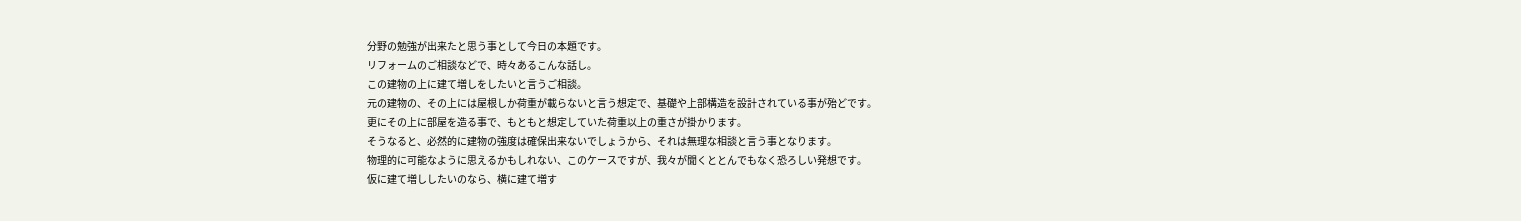分野の勉強が出来たと思う事として今日の本題です。
リフォームのご相談などで、時々あるこんな話し。
この建物の上に建て増しをしたいと言うご相談。
元の建物の、その上には屋根しか荷重が載らないと言う想定で、基礎や上部構造を設計されている事が殆どです。
更にその上に部屋を造る事で、もともと想定していた荷重以上の重さが掛かります。
そうなると、必然的に建物の強度は確保出来ないでしょうから、それは無理な相談と言う事となります。
物理的に可能なように思えるかもしれない、このケースですが、我々が聞くととんでもなく恐ろしい発想です。
仮に建て増ししたいのなら、横に建て増す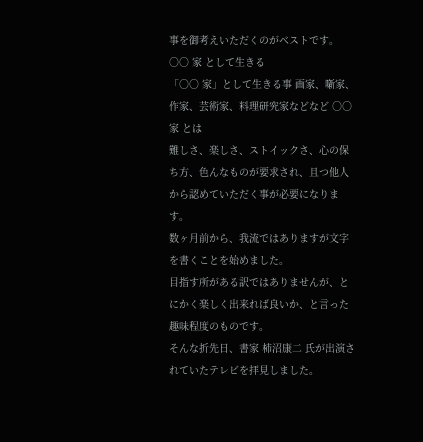事を御考えいただくのがベストです。
○○ 家 として生きる
「○○ 家」として生きる事 画家、噺家、作家、芸術家、料理研究家などなど ○○家 とは
難しさ、楽しさ、ストイックさ、心の保ち方、色んなものが要求され、且つ他人から認めていただく事が必要になります。
数ヶ月前から、我流ではありますが文字を書くことを始めました。
目指す所がある訳ではありませんが、とにかく楽しく出来れば良いか、と言った趣味程度のものです。
そんな折先日、書家 柿沼康二 氏が出演されていたテレビを拝見しました。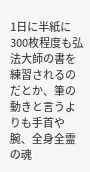1日に半紙に300枚程度も弘法大師の書を練習されるのだとか、筆の動きと言うよりも手首や腕、全身全霊の魂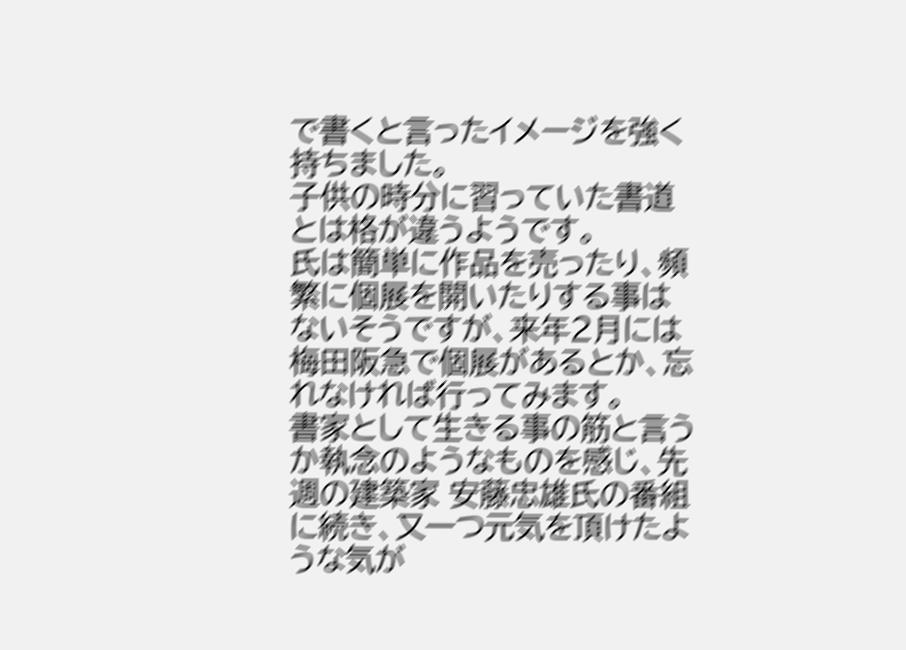で書くと言ったイメージを強く持ちました。
子供の時分に習っていた書道とは格が違うようです。
氏は簡単に作品を売ったり、頻繁に個展を開いたりする事はないそうですが、来年2月には梅田阪急で個展があるとか、忘れなければ行ってみます。
書家として生きる事の筋と言うか執念のようなものを感じ、先週の建築家 安藤忠雄氏の番組に続き、又一つ元気を頂けたような気が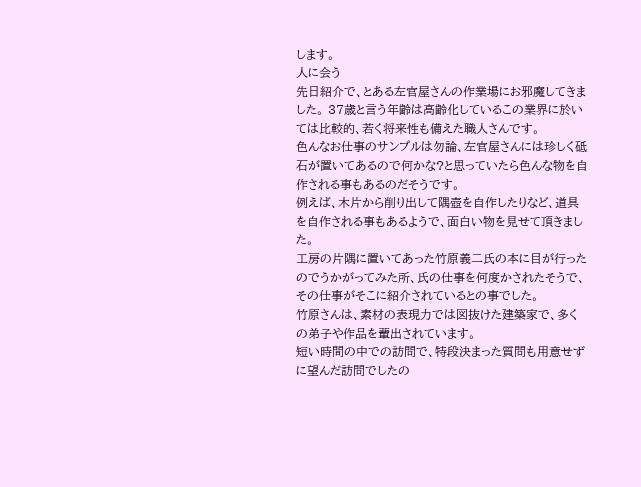します。
人に会う
先日紹介で、とある左官屋さんの作業場にお邪魔してきました。 37歳と言う年齢は高齢化しているこの業界に於いては比較的、若く将来性も備えた職人さんです。
色んなお仕事のサンプルは勿論、左官屋さんには珍しく砥石が置いてあるので何かな?と思っていたら色んな物を自作される事もあるのだそうです。
例えば、木片から削り出して隅壺を自作したりなど、道具を自作される事もあるようで、面白い物を見せて頂きました。
工房の片隅に置いてあった竹原義二氏の本に目が行ったのでうかがってみた所、氏の仕事を何度かされたそうで、その仕事がそこに紹介されているとの事でした。
竹原さんは、素材の表現力では図抜けた建築家で、多くの弟子や作品を輩出されています。
短い時間の中での訪問で、特段決まった質問も用意せずに望んだ訪問でしたの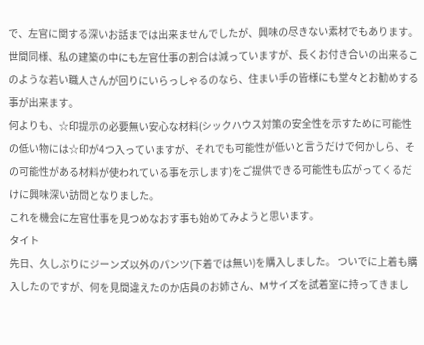で、左官に関する深いお話までは出来ませんでしたが、興味の尽きない素材でもあります。
世間同様、私の建築の中にも左官仕事の割合は減っていますが、長くお付き合いの出来るこのような若い職人さんが回りにいらっしゃるのなら、住まい手の皆様にも堂々とお勧めする事が出来ます。
何よりも、☆印提示の必要無い安心な材料(シックハウス対策の安全性を示すために可能性の低い物には☆印が4つ入っていますが、それでも可能性が低いと言うだけで何かしら、その可能性がある材料が使われている事を示します)をご提供できる可能性も広がってくるだけに興味深い訪問となりました。
これを機会に左官仕事を見つめなおす事も始めてみようと思います。
タイト
先日、久しぶりにジーンズ以外のパンツ(下着では無い)を購入しました。 ついでに上着も購入したのですが、何を見間違えたのか店員のお姉さん、Mサイズを試着室に持ってきまし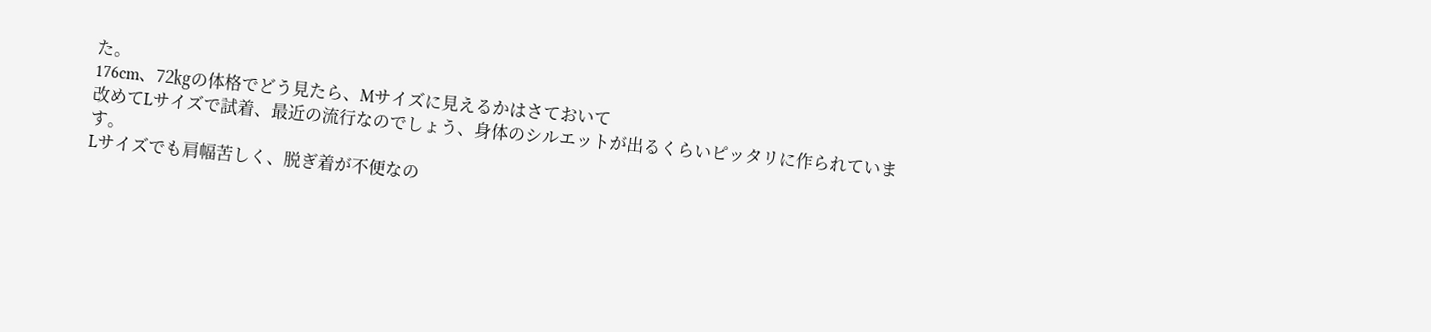た。
176cm、72㎏の体格でどう見たら、Mサイズに見えるかはさておいて
改めてLサイズで試着、最近の流行なのでしょう、身体のシルエットが出るくらいピッタリに作られています。
Lサイズでも肩幅苦しく、脱ぎ着が不便なの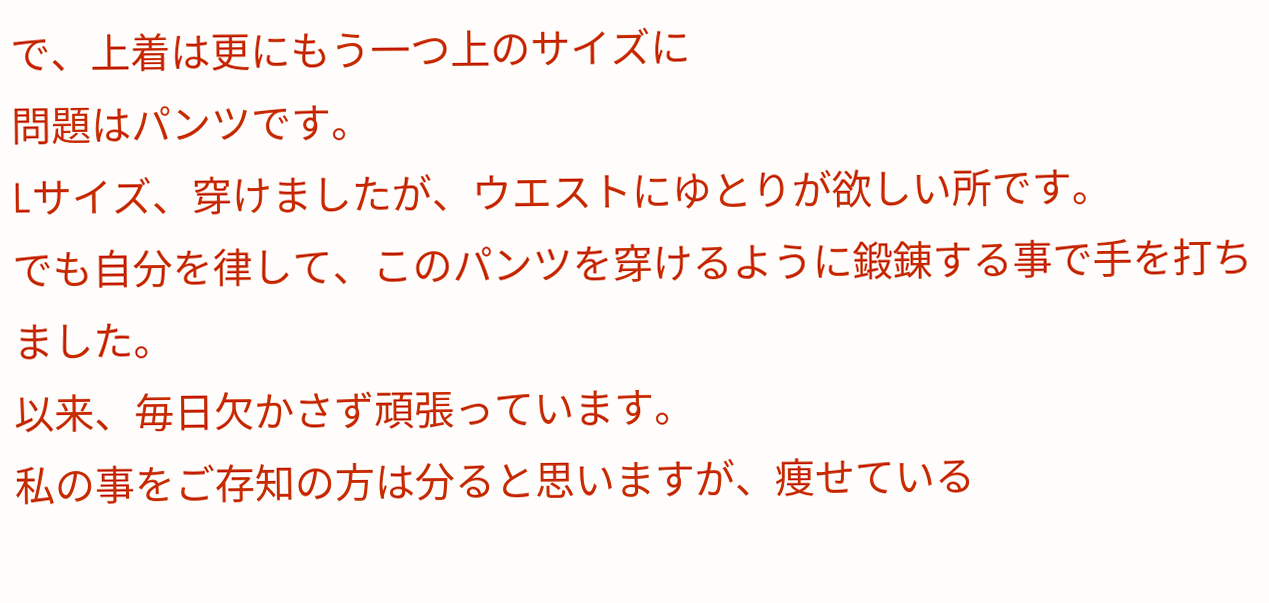で、上着は更にもう一つ上のサイズに
問題はパンツです。
Lサイズ、穿けましたが、ウエストにゆとりが欲しい所です。
でも自分を律して、このパンツを穿けるように鍛錬する事で手を打ちました。
以来、毎日欠かさず頑張っています。
私の事をご存知の方は分ると思いますが、痩せている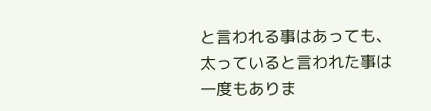と言われる事はあっても、太っていると言われた事は一度もありま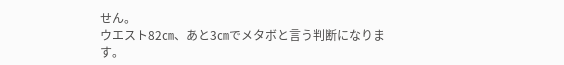せん。
ウエスト82㎝、あと3㎝でメタボと言う判断になります。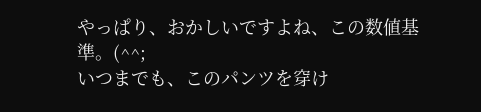やっぱり、おかしいですよね、この数値基準。(^^;
いつまでも、このパンツを穿け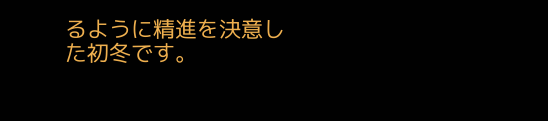るように精進を決意した初冬です。